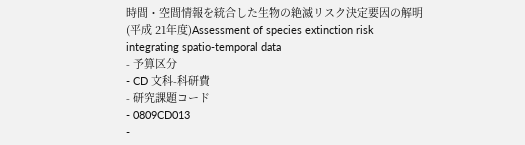時間・空間情報を統合した生物の絶滅リスク決定要因の解明(平成 21年度)Assessment of species extinction risk integrating spatio-temporal data
- 予算区分
- CD 文科-科研費
- 研究課題コード
- 0809CD013
-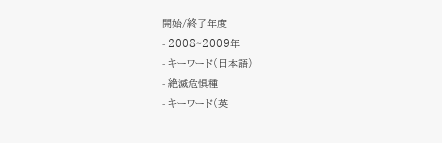開始/終了年度
- 2008~2009年
- キーワード(日本語)
- 絶滅危惧種
- キーワード(英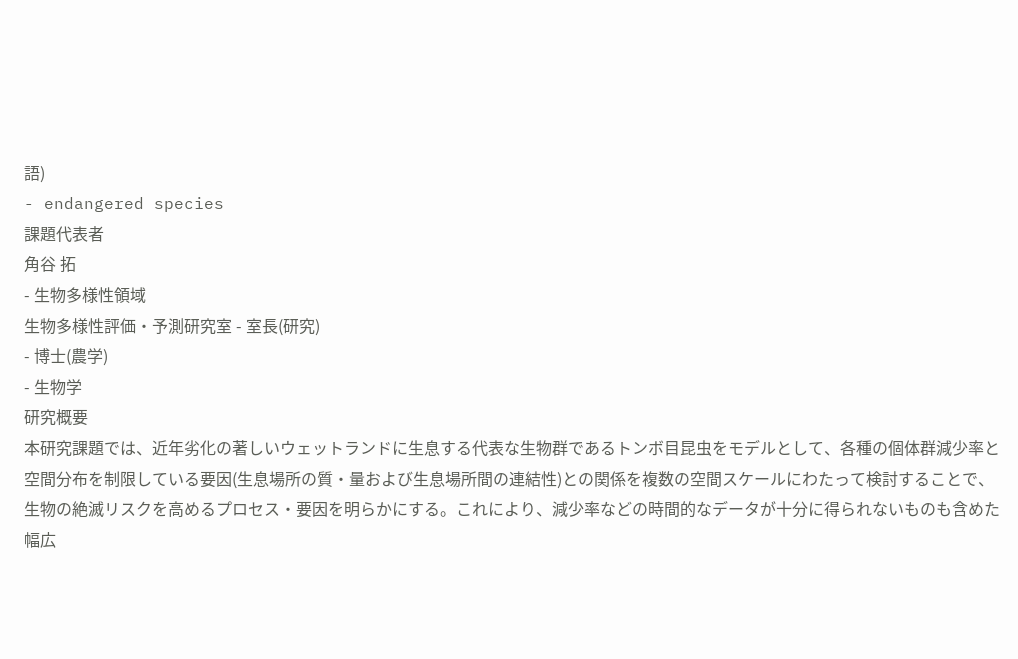語)
- endangered species
課題代表者
角谷 拓
- 生物多様性領域
生物多様性評価・予測研究室 - 室長(研究)
- 博士(農学)
- 生物学
研究概要
本研究課題では、近年劣化の著しいウェットランドに生息する代表な生物群であるトンボ目昆虫をモデルとして、各種の個体群減少率と空間分布を制限している要因(生息場所の質・量および生息場所間の連結性)との関係を複数の空間スケールにわたって検討することで、生物の絶滅リスクを高めるプロセス・要因を明らかにする。これにより、減少率などの時間的なデータが十分に得られないものも含めた幅広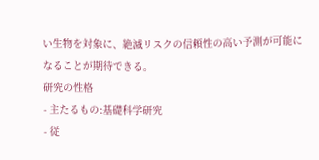い生物を対象に、絶滅リスクの信頼性の高い予測が可能になることが期待できる。
研究の性格
- 主たるもの:基礎科学研究
- 従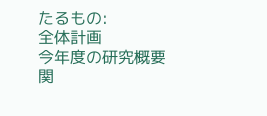たるもの:
全体計画
今年度の研究概要
関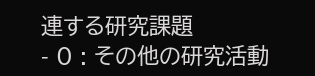連する研究課題
- 0 : その他の研究活動